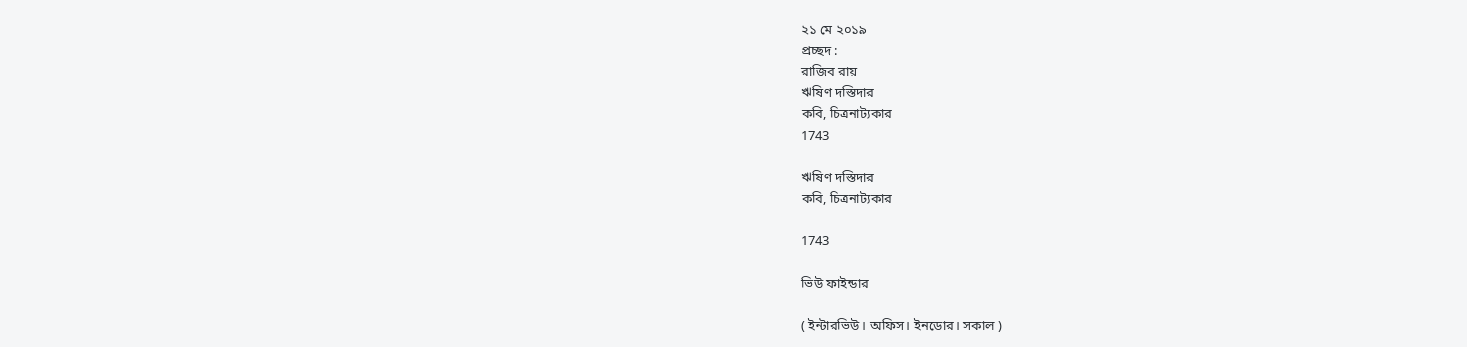২১ মে ২০১৯
প্রচ্ছদ :
রাজিব রায়
ঋষিণ দস্তিদার
কবি, চিত্রনাট্যকার
1743

ঋষিণ দস্তিদার
কবি, চিত্রনাট্যকার

1743

ভিউ ফাইন্ডার

( ইন্টারভিউ। অফিস। ইনডোর। সকাল )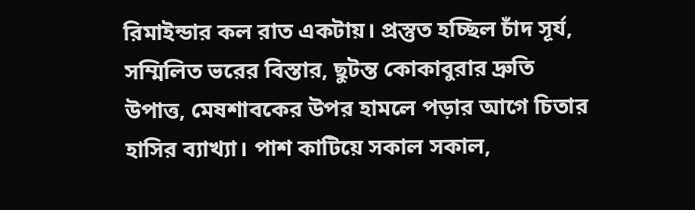রিমাইন্ডার কল রাত একটায়। প্রস্তুত হচ্ছিল চাঁদ সূর্য, সম্মিলিত ভরের বিস্তার, ছুটন্ত কোকাবুরার দ্রুতি উপাত্ত, মেষশাবকের উপর হামলে পড়ার আগে চিতার হাসির ব্যাখ্যা। পাশ কাটিয়ে সকাল সকাল,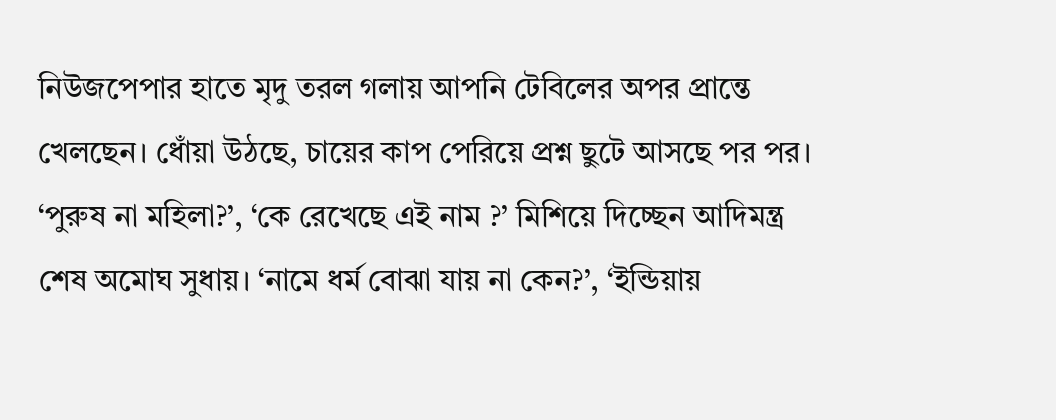নিউজপেপার হাতে মৃদু তরল গলায় আপনি টেবিলের অপর প্রান্তে খেলছেন। ধোঁয়া উঠছে, চায়ের কাপ পেরিয়ে প্রশ্ন ছুটে আসছে পর পর। ‘পুরুষ না মহিলা?’, ‘কে রেখেছে এই নাম ?’ মিশিয়ে দিচ্ছেন আদিমন্ত্র শেষ অমোঘ সুধায়। ‘নামে ধর্ম বোঝা যায় না কেন?’, ‘ইন্ডিয়ায়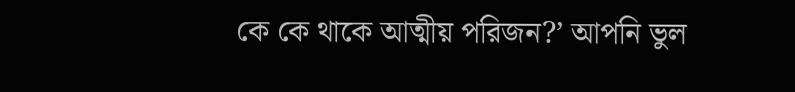কে কে থাকে আত্মীয় পরিজন?’ আপনি ভুল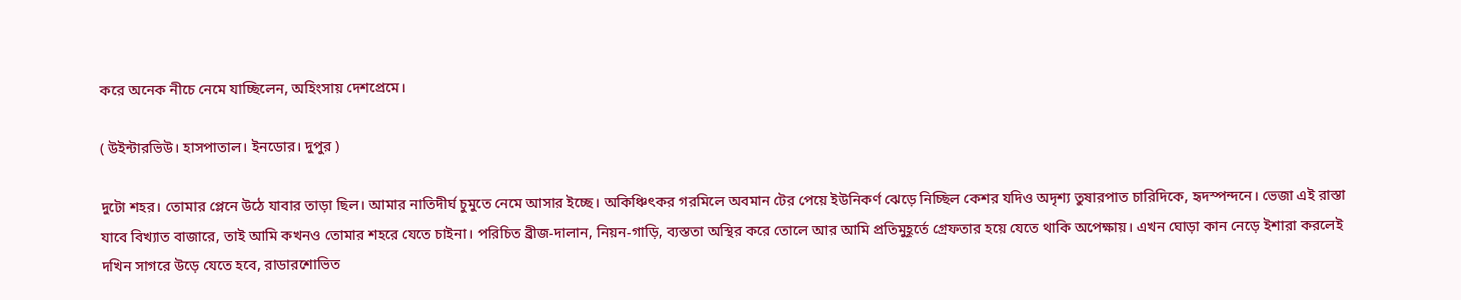করে অনেক নীচে নেমে যাচ্ছিলেন, অহিংসায় দেশপ্রেমে।

( উইন্টারভিউ। হাসপাতাল। ইনডোর। দুপুর )

দুটো শহর। তোমার প্লেনে উঠে যাবার তাড়া ছিল। আমার নাতিদীর্ঘ চুমুতে নেমে আসার ইচ্ছে। অকিঞ্চিৎকর গরমিলে অবমান টের পেয়ে ইউনিকর্ণ ঝেড়ে নিচ্ছিল কেশর যদিও অদৃশ্য তুষারপাত চারিদিকে, হৃদস্পন্দনে। ভেজা এই রাস্তা যাবে বিখ্যাত বাজারে, তাই আমি কখনও তোমার শহরে যেতে চাইনা। পরিচিত ব্রীজ-দালান, নিয়ন-গাড়ি, ব্যস্ততা অস্থির করে তোলে আর আমি প্রতিমুহূর্তে গ্রেফতার হয়ে যেতে থাকি অপেক্ষায়। এখন ঘোড়া কান নেড়ে ইশারা করলেই দখিন সাগরে উড়ে যেতে হবে, রাডারশোভিত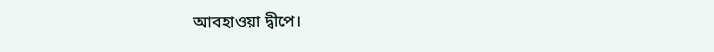আবহাওয়া দ্বীপে।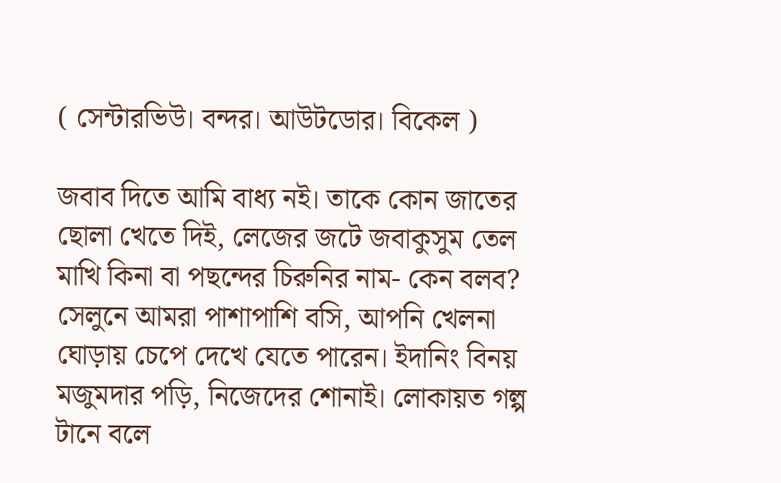( সেন্টারভিউ। বন্দর। আউটডোর। বিকেল )

জবাব দিতে আমি বাধ্য নই। তাকে কোন জাতের ছোলা খেতে দিই, লেজের জটে জবাকুসুম তেল মাখি কিনা বা পছন্দের চিরুনির নাম- কেন বলব? সেলুনে আমরা পাশাপাশি বসি, আপনি খেলনা ঘোড়ায় চেপে দেখে যেতে পারেন। ইদানিং বিনয় মজুমদার পড়ি, নিজেদের শোনাই। লোকায়ত গল্প টানে বলে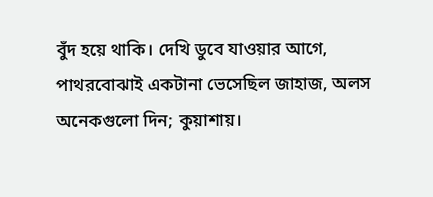বুঁদ হয়ে থাকি। দেখি ডুবে যাওয়ার আগে, পাথরবোঝাই একটানা ভেসেছিল জাহাজ, অলস অনেকগুলো দিন; কুয়াশায়।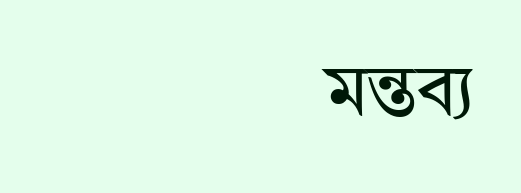মন্তব্য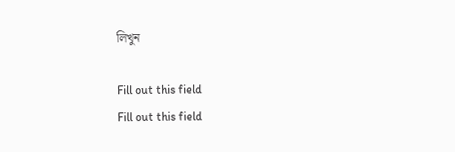লিখুন

Fill out this field
Fill out this field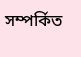সম্পর্কিত